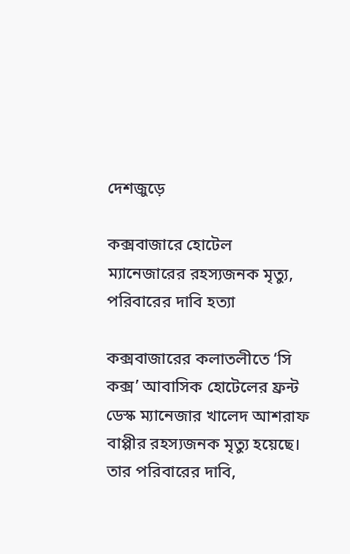দেশজুড়ে

কক্সবাজারে হোটেল ম্যানেজারের রহস্যজনক মৃত্যু, পরিবারের দাবি হত্যা

কক্সবাজারের কলাতলীতে ‘সি কক্স’ আবাসিক হোটেলের ফ্রন্ট ডেস্ক ম্যানেজার খালেদ আশরাফ বাপ্পীর রহস্যজনক মৃত্যু হয়েছে। তার পরিবারের দাবি,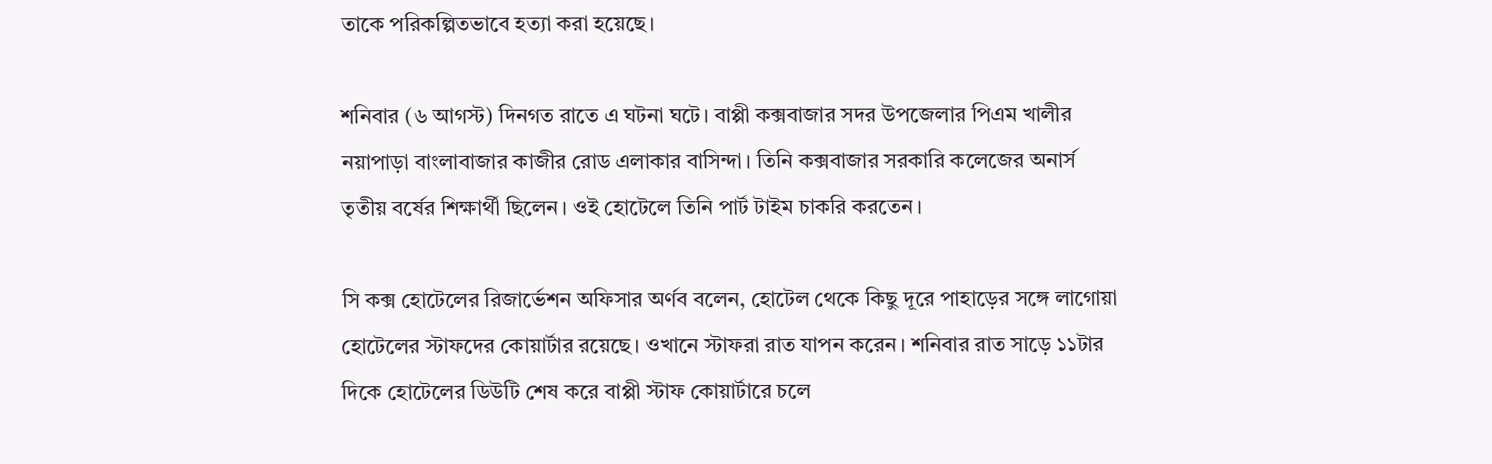তাকে পরিকল্পিতভাবে হত্যা করা হয়েছে।

শনিবার (৬ আগস্ট) দিনগত রাতে এ ঘটনা ঘটে। বাপ্পী কক্সবাজার সদর উপজেলার পিএম খালীর নয়াপাড়া বাংলাবাজার কাজীর রোড এলাকার বাসিন্দা। তিনি কক্সবাজার সরকারি কলেজের অনার্স তৃতীয় বর্ষের শিক্ষার্থী ছিলেন। ওই হোটেলে তিনি পার্ট টাইম চাকরি করতেন।

সি কক্স হোটেলের রিজার্ভেশন অফিসার অর্ণব বলেন, হোটেল থেকে কিছু দূরে পাহাড়ের সঙ্গে লাগোয়া হোটেলের স্টাফদের কোয়ার্টার রয়েছে। ওখানে স্টাফরা রাত যাপন করেন। শনিবার রাত সাড়ে ১১টার দিকে হোটেলের ডিউটি শেষ করে বাপ্পী স্টাফ কোয়ার্টারে চলে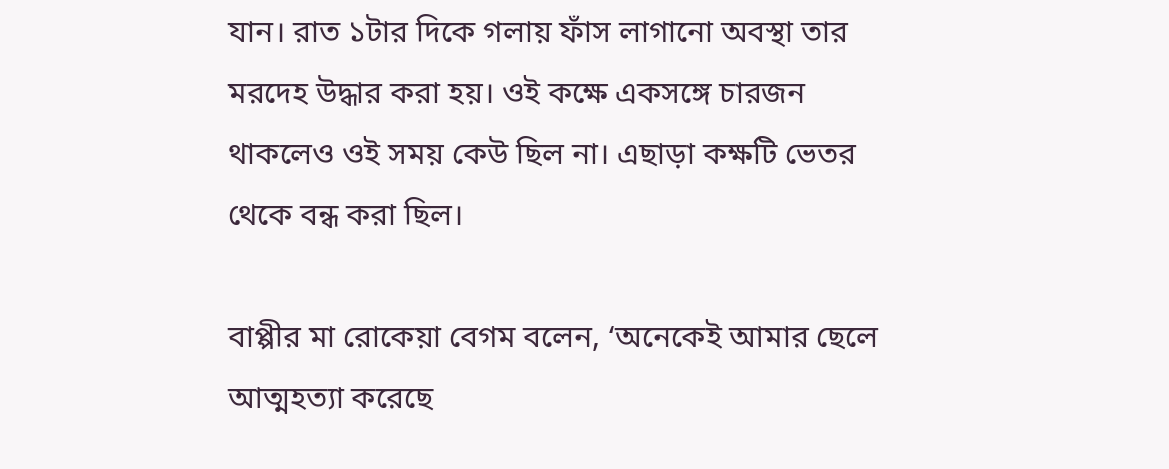যান। রাত ১টার দিকে গলায় ফাঁস লাগানো অবস্থা তার মরদেহ উদ্ধার করা হয়। ওই কক্ষে একসঙ্গে চারজন থাকলেও ওই সময় কেউ ছিল না। এছাড়া কক্ষটি ভেতর থেকে বন্ধ করা ছিল।

বাপ্পীর মা রোকেয়া বেগম বলেন, ‘অনেকেই আমার ছেলে আত্মহত্যা করেছে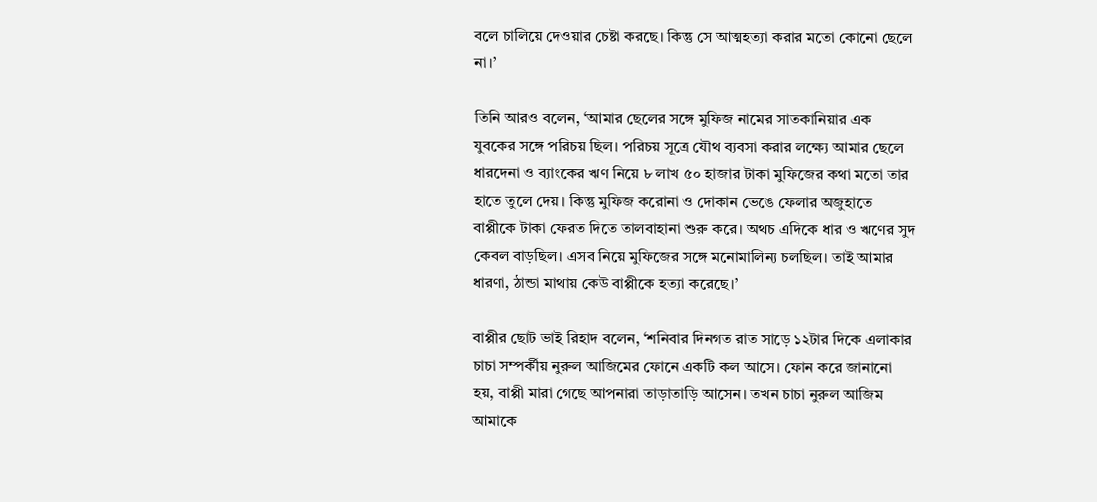বলে চালিয়ে দেওয়ার চেষ্টা করছে। কিন্তু সে আত্মহত্যা করার মতো কোনো ছেলে না।’

তিনি আরও বলেন, ‘আমার ছেলের সঙ্গে মুফিজ নামের সাতকানিয়ার এক যুবকের সঙ্গে পরিচয় ছিল। পরিচয় সূত্রে যৌথ ব্যবসা করার লক্ষ্যে আমার ছেলে ধারদেনা ও ব্যাংকের ঋণ নিয়ে ৮ লাখ ৫০ হাজার টাকা মুফিজের কথা মতো তার হাতে তুলে দেয়। কিন্তু মুফিজ করোনা ও দোকান ভেঙে ফেলার অজুহাতে বাপ্পীকে টাকা ফেরত দিতে তালবাহানা শুরু করে। অথচ এদিকে ধার ও ঋণের সুদ কেবল বাড়ছিল। এসব নিয়ে মুফিজের সঙ্গে মনোমালিন্য চলছিল। তাই আমার ধারণা, ঠান্ডা মাথায় কেউ বাপ্পীকে হত্যা করেছে।’

বাপ্পীর ছোট ভাই রিহাদ বলেন, ‘শনিবার দিনগত রাত সাড়ে ১২টার দিকে এলাকার চাচা সম্পর্কীয় নুরুল আজিমের ফোনে একটি কল আসে। ফোন করে জানানো হয়, বাপ্পী মারা গেছে আপনারা তাড়াতাড়ি আসেন। তখন চাচা নুরুল আজিম আমাকে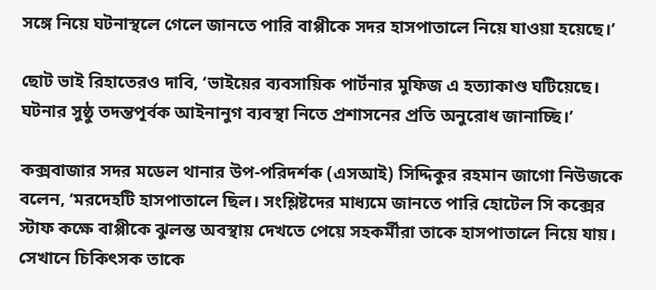সঙ্গে নিয়ে ঘটনাস্থলে গেলে জানতে পারি বাপ্পীকে সদর হাসপাতালে নিয়ে যাওয়া হয়েছে।’

ছোট ভাই রিহাতেরও দাবি, ‘ভাইয়ের ব্যবসায়িক পার্টনার মুফিজ এ হত্যাকাণ্ড ঘটিয়েছে। ঘটনার সুষ্ঠু তদন্তপূর্বক আইনানুগ ব্যবস্থা নিতে প্রশাসনের প্রতি অনুরোধ জানাচ্ছি।’

কক্সবাজার সদর মডেল থানার উপ-পরিদর্শক (এসআই) সিদ্দিকুর রহমান জাগো নিউজকে বলেন, ‘মরদেহটি হাসপাতালে ছিল। সংশ্লিষ্টদের মাধ্যমে জানতে পারি হোটেল সি কক্সের স্টাফ কক্ষে বাপ্পীকে ঝুলন্ত অবস্থায় দেখতে পেয়ে সহকর্মীরা তাকে হাসপাতালে নিয়ে যায়। সেখানে চিকিৎসক তাকে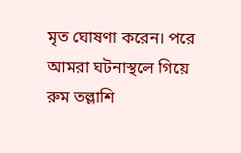মৃত ঘোষণা করেন। পরে আমরা ঘটনাস্থলে গিয়ে রুম তল্লাশি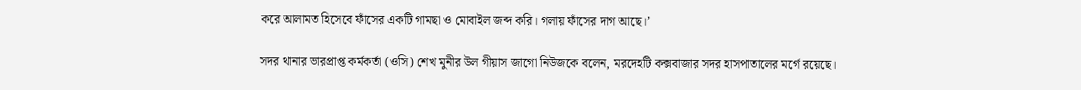করে আলামত হিসেবে ফাঁসের একটি গামছা ও মোবাইল জব্দ করি। গলায় ফাঁসের দাগ আছে।’

সদর থানার ভারপ্রাপ্ত কর্মকর্তা (ওসি) শেখ মুনীর উল গীয়াস জাগো নিউজকে বলেন, মরদেহটি কক্সবাজার সদর হাসপাতালের মর্গে রয়েছে।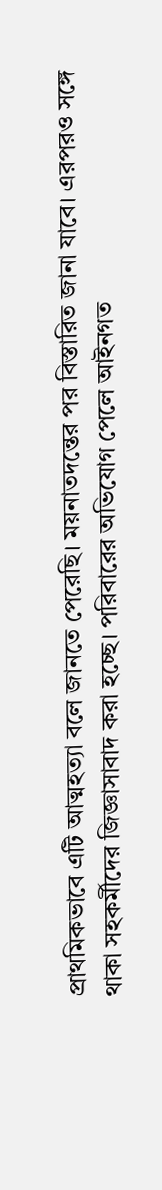প্রাথমিকভাবে এটি আত্মহত্যা বলে জানতে পেরেছি। ময়নাতদন্তের পর বিস্তারিত জানা যাবে। এরপরও সঙ্গে থাকা সহকর্মীদের জিজ্ঞাসাবাদ করা হচ্ছে। পরিবারের অভিযোগ পেলে আইনগত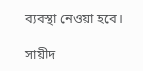ব্যবস্থা নেওয়া হবে।

সায়ীদ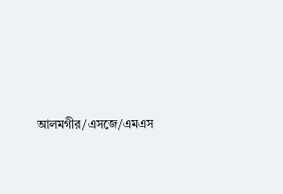আলমগীর/এসজে/এমএস